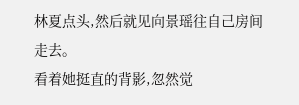林夏点头,然后就见向景瑶往自己房间走去。
看着她挺直的背影,忽然觉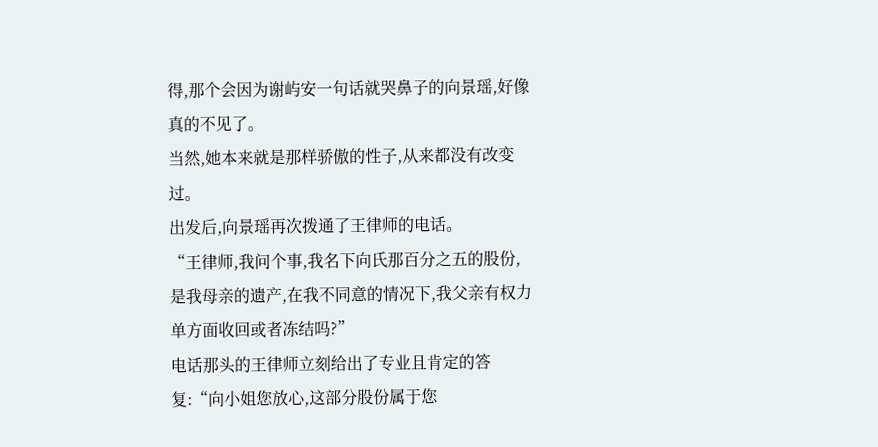得,那个会因为谢屿安一句话就哭鼻子的向景瑶,好像真的不见了。
当然,她本来就是那样骄傲的性子,从来都没有改变过。
出发后,向景瑶再次拨通了王律师的电话。
“王律师,我问个事,我名下向氏那百分之五的股份,是我母亲的遗产,在我不同意的情况下,我父亲有权力单方面收回或者冻结吗?”
电话那头的王律师立刻给出了专业且肯定的答复:“向小姐您放心,这部分股份属于您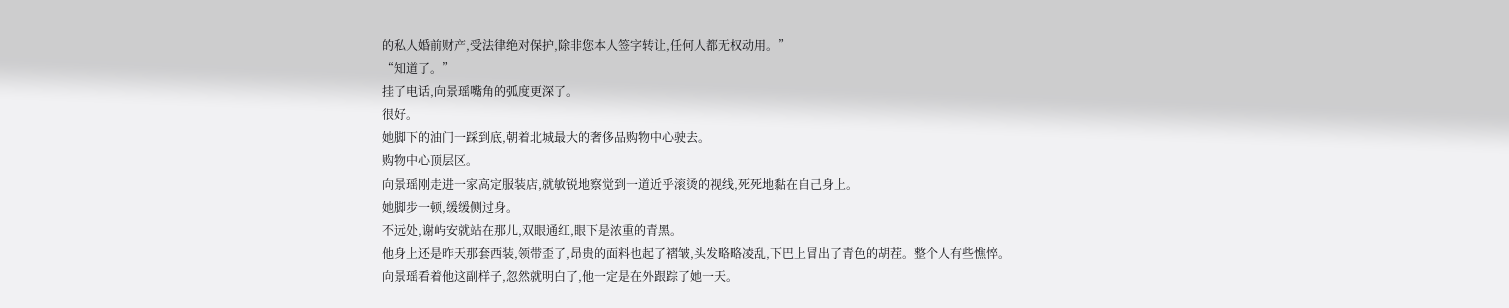的私人婚前财产,受法律绝对保护,除非您本人签字转让,任何人都无权动用。”
“知道了。”
挂了电话,向景瑶嘴角的弧度更深了。
很好。
她脚下的油门一踩到底,朝着北城最大的奢侈品购物中心驶去。
购物中心顶层区。
向景瑶刚走进一家高定服装店,就敏锐地察觉到一道近乎滚烫的视线,死死地黏在自己身上。
她脚步一顿,缓缓侧过身。
不远处,谢屿安就站在那儿,双眼通红,眼下是浓重的青黑。
他身上还是昨天那套西装,领带歪了,昂贵的面料也起了褶皱,头发略略凌乱,下巴上冒出了青色的胡茬。整个人有些憔悴。
向景瑶看着他这副样子,忽然就明白了,他一定是在外跟踪了她一天。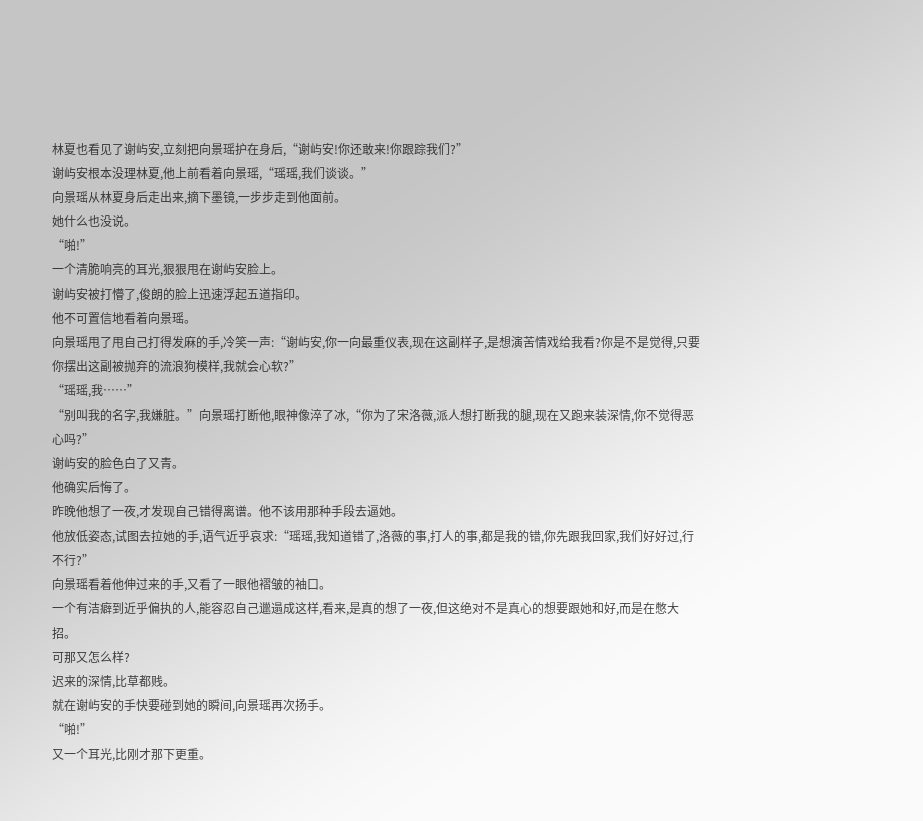林夏也看见了谢屿安,立刻把向景瑶护在身后,“谢屿安!你还敢来!你跟踪我们?”
谢屿安根本没理林夏,他上前看着向景瑶,“瑶瑶,我们谈谈。”
向景瑶从林夏身后走出来,摘下墨镜,一步步走到他面前。
她什么也没说。
“啪!”
一个清脆响亮的耳光,狠狠甩在谢屿安脸上。
谢屿安被打懵了,俊朗的脸上迅速浮起五道指印。
他不可置信地看着向景瑶。
向景瑶甩了甩自己打得发麻的手,冷笑一声:“谢屿安,你一向最重仪表,现在这副样子,是想演苦情戏给我看?你是不是觉得,只要你摆出这副被抛弃的流浪狗模样,我就会心软?”
“瑶瑶,我……”
“别叫我的名字,我嫌脏。”向景瑶打断他,眼神像淬了冰,“你为了宋洛薇,派人想打断我的腿,现在又跑来装深情,你不觉得恶心吗?”
谢屿安的脸色白了又青。
他确实后悔了。
昨晚他想了一夜,才发现自己错得离谱。他不该用那种手段去逼她。
他放低姿态,试图去拉她的手,语气近乎哀求:“瑶瑶,我知道错了,洛薇的事,打人的事,都是我的错,你先跟我回家,我们好好过,行不行?”
向景瑶看着他伸过来的手,又看了一眼他褶皱的袖口。
一个有洁癖到近乎偏执的人,能容忍自己邋遢成这样,看来,是真的想了一夜,但这绝对不是真心的想要跟她和好,而是在憋大招。
可那又怎么样?
迟来的深情,比草都贱。
就在谢屿安的手快要碰到她的瞬间,向景瑶再次扬手。
“啪!”
又一个耳光,比刚才那下更重。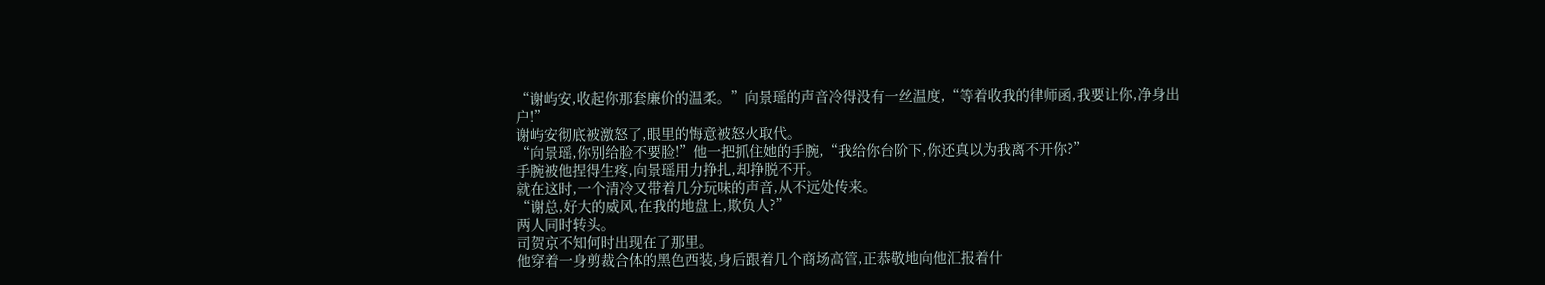“谢屿安,收起你那套廉价的温柔。”向景瑶的声音冷得没有一丝温度,“等着收我的律师函,我要让你,净身出户!”
谢屿安彻底被激怒了,眼里的悔意被怒火取代。
“向景瑶,你别给脸不要脸!”他一把抓住她的手腕,“我给你台阶下,你还真以为我离不开你?”
手腕被他捏得生疼,向景瑶用力挣扎,却挣脱不开。
就在这时,一个清冷又带着几分玩味的声音,从不远处传来。
“谢总,好大的威风,在我的地盘上,欺负人?”
两人同时转头。
司贺京不知何时出现在了那里。
他穿着一身剪裁合体的黑色西装,身后跟着几个商场高管,正恭敬地向他汇报着什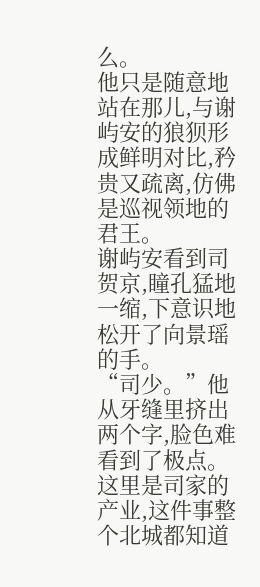么。
他只是随意地站在那儿,与谢屿安的狼狈形成鲜明对比,矜贵又疏离,仿佛是巡视领地的君王。
谢屿安看到司贺京,瞳孔猛地一缩,下意识地松开了向景瑶的手。
“司少。”他从牙缝里挤出两个字,脸色难看到了极点。
这里是司家的产业,这件事整个北城都知道